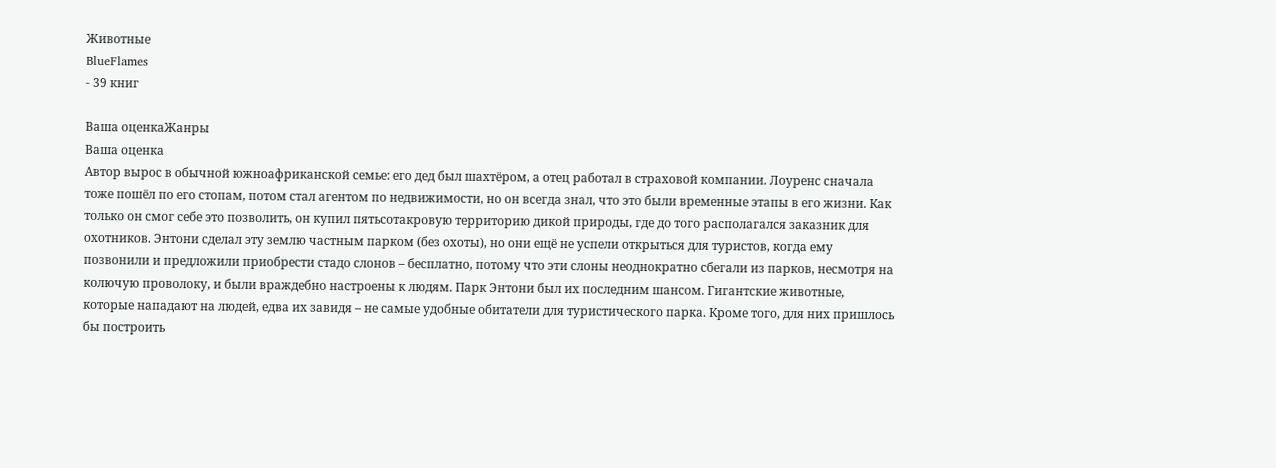Животные
BlueFlames
- 39 книг

Ваша оценкаЖанры
Ваша оценка
Автор вырос в обычной южноафриканской семье: его дед был шахтёром, а отец работал в страховой компании. Лоуренс сначала тоже пошёл по его стопам, потом стал агентом по недвижимости, но он всегда знал, что это были временные этапы в его жизни. Как только он смог себе это позволить, он купил пятьсотакровую территорию дикой природы, где до того располагался заказник для охотников. Энтони сделал эту землю частным парком (без охоты), но они ещё не успели открыться для туристов, когда ему позвонили и предложили приобрести стадо слонов – бесплатно, потому что эти слоны неоднократно сбегали из парков, несмотря на колючую проволоку, и были враждебно настроены к людям. Парк Энтони был их последним шансом. Гигантские животные, которые нападают на людей, едва их завидя – не самые удобные обитатели для туристического парка. Кроме того, для них пришлось бы построить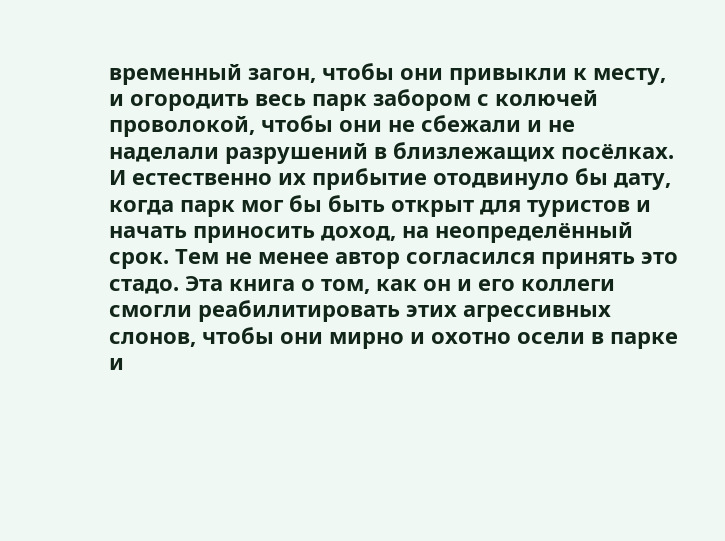временный загон, чтобы они привыкли к месту, и огородить весь парк забором с колючей проволокой, чтобы они не сбежали и не наделали разрушений в близлежащих посёлках. И естественно их прибытие отодвинуло бы дату, когда парк мог бы быть открыт для туристов и начать приносить доход, на неопределённый срок. Тем не менее автор согласился принять это стадо. Эта книга о том, как он и его коллеги смогли реабилитировать этих агрессивных слонов, чтобы они мирно и охотно осели в парке и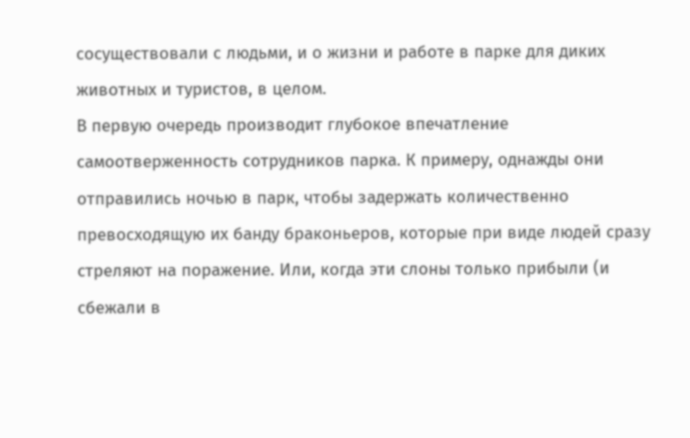сосуществовали с людьми, и о жизни и работе в парке для диких животных и туристов, в целом.
В первую очередь производит глубокое впечатление самоотверженность сотрудников парка. К примеру, однажды они отправились ночью в парк, чтобы задержать количественно превосходящую их банду браконьеров, которые при виде людей сразу стреляют на поражение. Или, когда эти слоны только прибыли (и сбежали в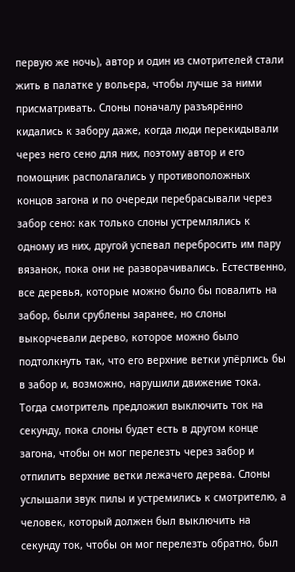первую же ночь), автор и один из смотрителей стали жить в палатке у вольера, чтобы лучше за ними присматривать. Слоны поначалу разъярённо кидались к забору даже, когда люди перекидывали через него сено для них, поэтому автор и его помощник располагались у противоположных концов загона и по очереди перебрасывали через забор сено: как только слоны устремлялись к одному из них, другой успевал перебросить им пару вязанок, пока они не разворачивались. Естественно, все деревья, которые можно было бы повалить на забор, были срублены заранее, но слоны выкорчевали дерево, которое можно было подтолкнуть так, что его верхние ветки упёрлись бы в забор и, возможно, нарушили движение тока. Тогда смотритель предложил выключить ток на секунду, пока слоны будет есть в другом конце загона, чтобы он мог перелезть через забор и отпилить верхние ветки лежачего дерева. Слоны услышали звук пилы и устремились к смотрителю, а человек, который должен был выключить на секунду ток, чтобы он мог перелезть обратно, был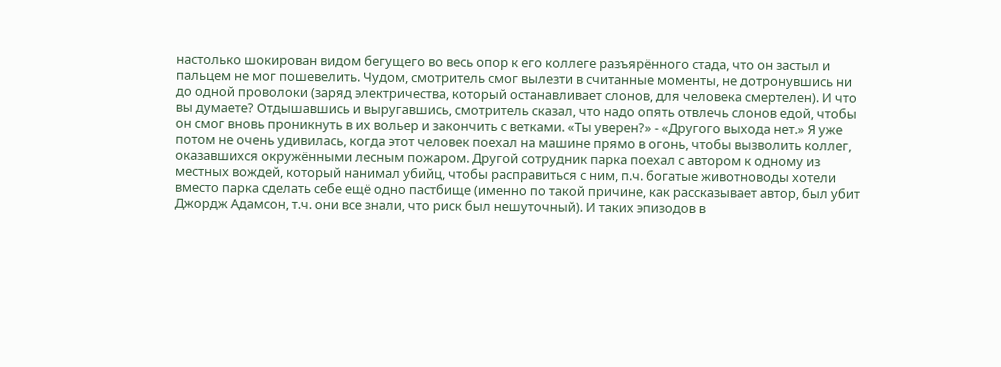настолько шокирован видом бегущего во весь опор к его коллеге разъярённого стада, что он застыл и пальцем не мог пошевелить. Чудом, смотритель смог вылезти в считанные моменты, не дотронувшись ни до одной проволоки (заряд электричества, который останавливает слонов, для человека смертелен). И что вы думаете? Отдышавшись и выругавшись, смотритель сказал, что надо опять отвлечь слонов едой, чтобы он смог вновь проникнуть в их вольер и закончить с ветками. «Ты уверен?» - «Другого выхода нет.» Я уже потом не очень удивилась, когда этот человек поехал на машине прямо в огонь, чтобы вызволить коллег, оказавшихся окружёнными лесным пожаром. Другой сотрудник парка поехал с автором к одному из местных вождей, который нанимал убийц, чтобы расправиться с ним, п.ч. богатые животноводы хотели вместо парка сделать себе ещё одно пастбище (именно по такой причине, как рассказывает автор, был убит Джордж Адамсон, т.ч. они все знали, что риск был нешуточный). И таких эпизодов в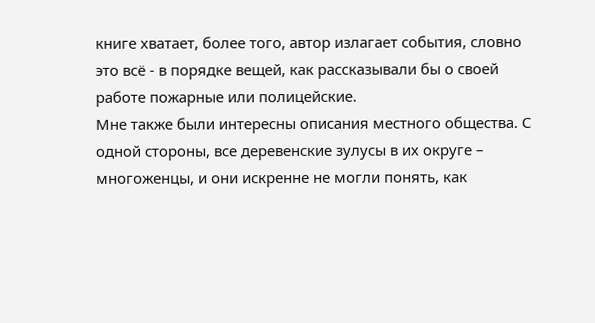книге хватает, более того, автор излагает события, словно это всё - в порядке вещей, как рассказывали бы о своей работе пожарные или полицейские.
Мне также были интересны описания местного общества. С одной стороны, все деревенские зулусы в их округе – многоженцы, и они искренне не могли понять, как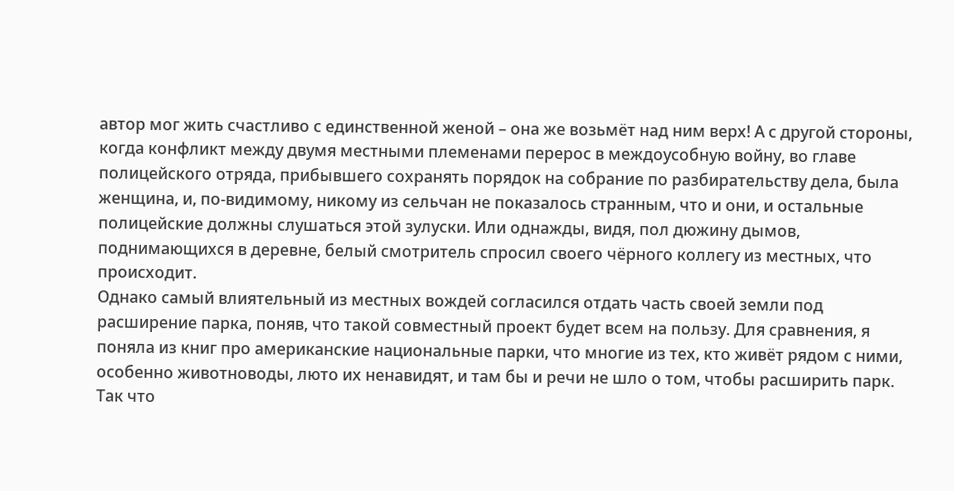автор мог жить счастливо с единственной женой – она же возьмёт над ним верх! А с другой стороны, когда конфликт между двумя местными племенами перерос в междоусобную войну, во главе полицейского отряда, прибывшего сохранять порядок на собрание по разбирательству дела, была женщина, и, по-видимому, никому из сельчан не показалось странным, что и они, и остальные полицейские должны слушаться этой зулуски. Или однажды, видя, пол дюжину дымов, поднимающихся в деревне, белый смотритель спросил своего чёрного коллегу из местных, что происходит.
Однако самый влиятельный из местных вождей согласился отдать часть своей земли под расширение парка, поняв, что такой совместный проект будет всем на пользу. Для сравнения, я поняла из книг про американские национальные парки, что многие из тех, кто живёт рядом с ними, особенно животноводы, люто их ненавидят, и там бы и речи не шло о том, чтобы расширить парк. Так что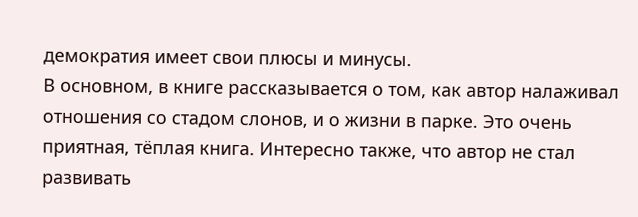демократия имеет свои плюсы и минусы.
В основном, в книге рассказывается о том, как автор налаживал отношения со стадом слонов, и о жизни в парке. Это очень приятная, тёплая книга. Интересно также, что автор не стал развивать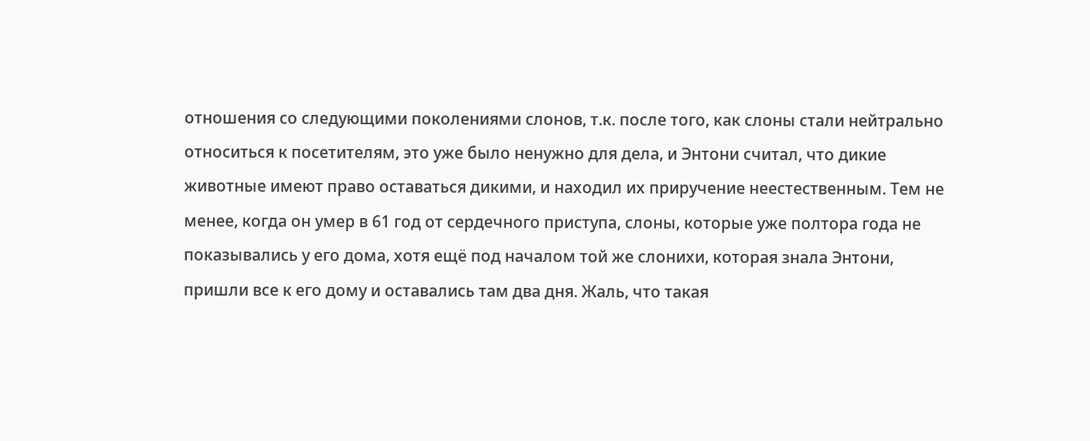отношения со следующими поколениями слонов, т.к. после того, как слоны стали нейтрально относиться к посетителям, это уже было ненужно для дела, и Энтони считал, что дикие животные имеют право оставаться дикими, и находил их приручение неестественным. Тем не менее, когда он умер в 61 год от сердечного приступа, слоны, которые уже полтора года не показывались у его дома, хотя ещё под началом той же слонихи, которая знала Энтони, пришли все к его дому и оставались там два дня. Жаль, что такая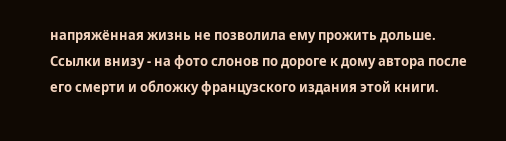напряжённая жизнь не позволила ему прожить дольше.
Ссылки внизу - на фото слонов по дороге к дому автора после его смерти и обложку французского издания этой книги.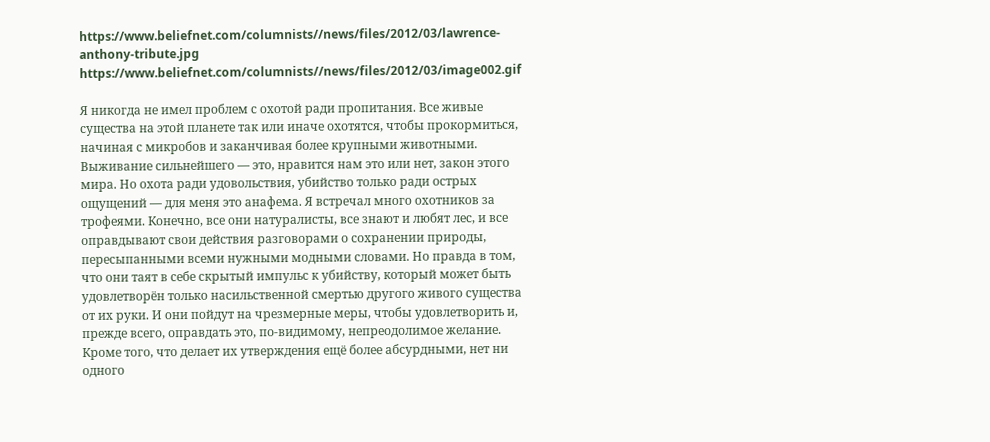https://www.beliefnet.com/columnists//news/files/2012/03/lawrence-anthony-tribute.jpg
https://www.beliefnet.com/columnists//news/files/2012/03/image002.gif

Я никогда не имел проблем с охотой ради пропитания. Все живые существа на этой планете так или иначе охотятся, чтобы прокормиться, начиная с микробов и заканчивая более крупными животными. Выживание сильнейшего — это, нравится нам это или нет, закон этого мира. Но охота ради удовольствия, убийство только ради острых ощущений — для меня это анафема. Я встречал много охотников за трофеями. Конечно, все они натуралисты, все знают и любят лес, и все оправдывают свои действия разговорами о сохранении природы, пересыпанными всеми нужными модными словами. Но правда в том, что они таят в себе скрытый импульс к убийству, который может быть удовлетворён только насильственной смертью другого живого существа от их руки. И они пойдут на чрезмерные меры, чтобы удовлетворить и, прежде всего, оправдать это, по-видимому, непреодолимое желание. Кроме того, что делает их утверждения ещё более абсурдными, нет ни одного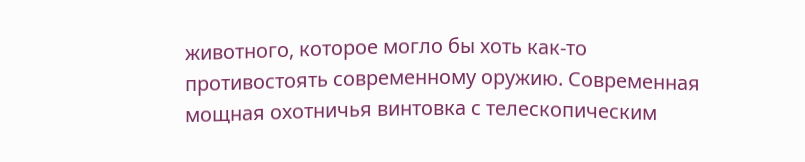животного, которое могло бы хоть как-то противостоять современному оружию. Современная мощная охотничья винтовка с телескопическим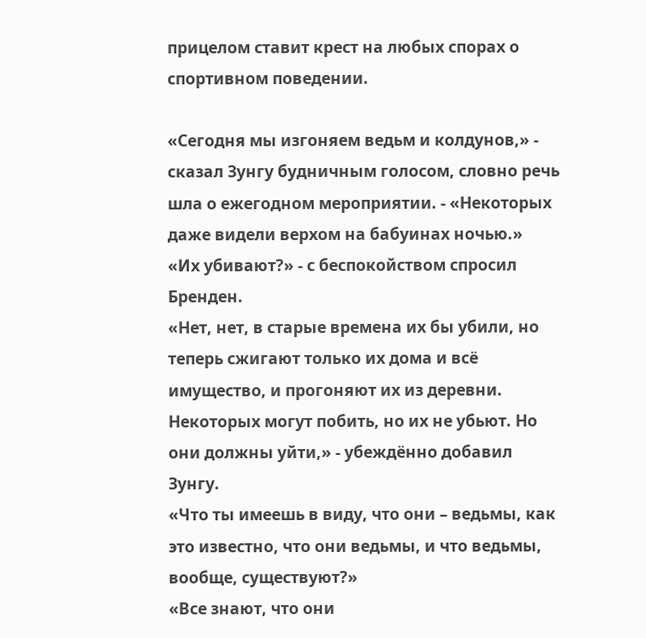прицелом ставит крест на любых спорах о спортивном поведении.

«Сегодня мы изгоняем ведьм и колдунов,» - сказал Зунгу будничным голосом, словно речь шла о ежегодном мероприятии. - «Некоторых даже видели верхом на бабуинах ночью.»
«Их убивают?» - с беспокойством спросил Бренден.
«Нет, нет, в старые времена их бы убили, но теперь сжигают только их дома и всё имущество, и прогоняют их из деревни. Некоторых могут побить, но их не убьют. Но они должны уйти,» - убеждённо добавил Зунгу.
«Что ты имеешь в виду, что они – ведьмы, как это известно, что они ведьмы, и что ведьмы, вообще, существуют?»
«Все знают, что они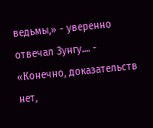ведьмы,» - уверенно отвечал Зунгу.... - «Конечно, доказательств нет,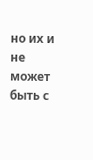но их и не может быть с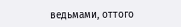ведьмами, оттого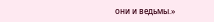они и ведьмы.»